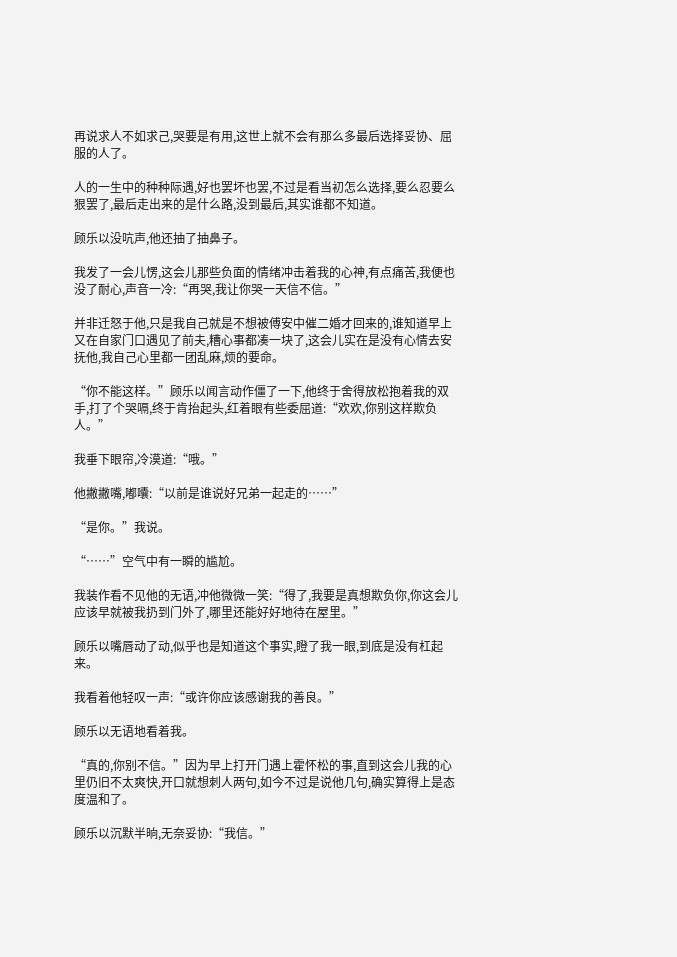再说求人不如求己,哭要是有用,这世上就不会有那么多最后选择妥协、屈服的人了。

人的一生中的种种际遇,好也罢坏也罢,不过是看当初怎么选择,要么忍要么狠罢了,最后走出来的是什么路,没到最后,其实谁都不知道。

顾乐以没吭声,他还抽了抽鼻子。

我发了一会儿愣,这会儿那些负面的情绪冲击着我的心神,有点痛苦,我便也没了耐心,声音一冷:“再哭,我让你哭一天信不信。”

并非迁怒于他,只是我自己就是不想被傅安中催二婚才回来的,谁知道早上又在自家门口遇见了前夫,糟心事都凑一块了,这会儿实在是没有心情去安抚他,我自己心里都一团乱麻,烦的要命。

“你不能这样。”顾乐以闻言动作僵了一下,他终于舍得放松抱着我的双手,打了个哭嗝,终于肯抬起头,红着眼有些委屈道:“欢欢,你别这样欺负人。”

我垂下眼帘,冷漠道:“哦。”

他撇撇嘴,嘟囔:“以前是谁说好兄弟一起走的……”

“是你。”我说。

“……”空气中有一瞬的尴尬。

我装作看不见他的无语,冲他微微一笑:“得了,我要是真想欺负你,你这会儿应该早就被我扔到门外了,哪里还能好好地待在屋里。”

顾乐以嘴唇动了动,似乎也是知道这个事实,瞪了我一眼,到底是没有杠起来。

我看着他轻叹一声:“或许你应该感谢我的善良。”

顾乐以无语地看着我。

“真的,你别不信。”因为早上打开门遇上霍怀松的事,直到这会儿我的心里仍旧不太爽快,开口就想刺人两句,如今不过是说他几句,确实算得上是态度温和了。

顾乐以沉默半晌,无奈妥协:“我信。”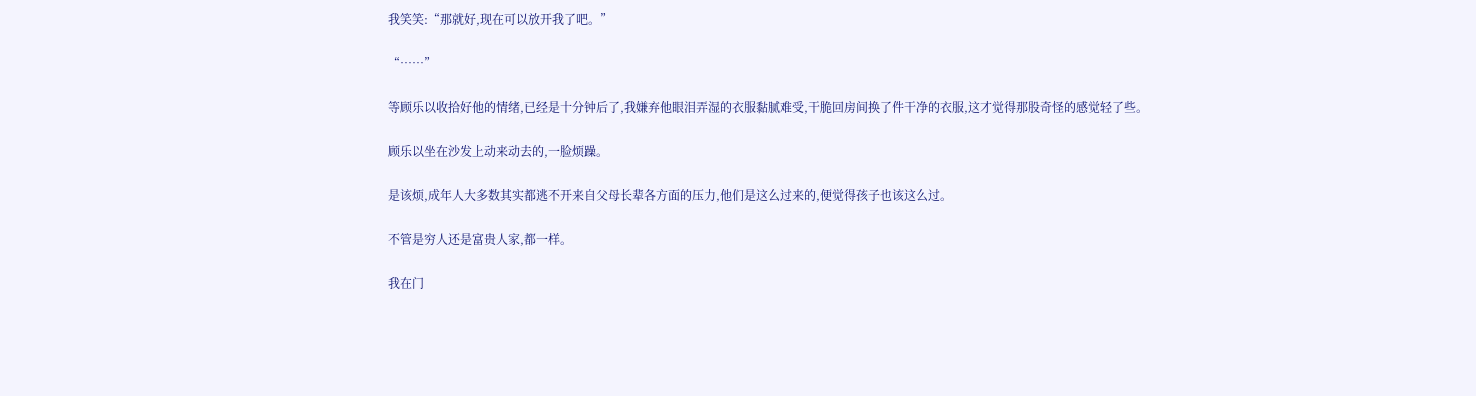我笑笑:“那就好,现在可以放开我了吧。”

“……”

等顾乐以收拾好他的情绪,已经是十分钟后了,我嫌弃他眼泪弄湿的衣服黏腻难受,干脆回房间换了件干净的衣服,这才觉得那股奇怪的感觉轻了些。

顾乐以坐在沙发上动来动去的,一脸烦躁。

是该烦,成年人大多数其实都逃不开来自父母长辈各方面的压力,他们是这么过来的,便觉得孩子也该这么过。

不管是穷人还是富贵人家,都一样。

我在门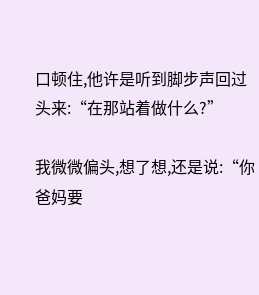口顿住,他许是听到脚步声回过头来:“在那站着做什么?”

我微微偏头,想了想,还是说:“你爸妈要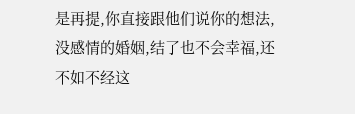是再提,你直接跟他们说你的想法,没感情的婚姻,结了也不会幸福,还不如不经这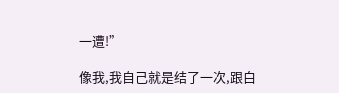一遭!”

像我,我自己就是结了一次,跟白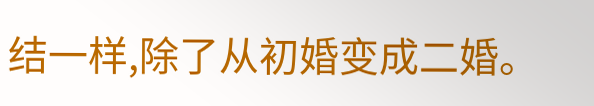结一样,除了从初婚变成二婚。